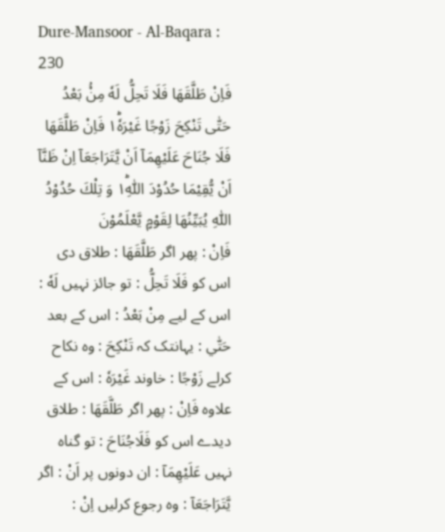Dure-Mansoor - Al-Baqara : 230
فَاِنْ طَلَّقَهَا فَلَا تَحِلُّ لَهٗ مِنْۢ بَعْدُ حَتّٰى تَنْكِحَ زَوْجًا غَیْرَهٗ١ؕ فَاِنْ طَلَّقَهَا فَلَا جُنَاحَ عَلَیْهِمَاۤ اَنْ یَّتَرَاجَعَاۤ اِنْ ظَنَّاۤ اَنْ یُّقِیْمَا حُدُوْدَ اللّٰهِ١ؕ وَ تِلْكَ حُدُوْدُ اللّٰهِ یُبَیِّنُهَا لِقَوْمٍ یَّعْلَمُوْنَ
فَاِنْ : پھر اگر طَلَّقَھَا : طلاق دی اس کو فَلَا تَحِلُّ : تو جائز نہیں لَهٗ : اس کے لیے مِنْ بَعْدُ : اس کے بعد حَتّٰي : یہانتک کہ تَنْكِحَ : وہ نکاح کرلے زَوْجًا : خاوند غَيْرَهٗ : اس کے علاوہ فَاِنْ : پھر اگر طَلَّقَھَا : طلاق دیدے اس کو فَلَاجُنَاحَ : تو گناہ نہیں عَلَيْھِمَآ : ان دونوں پر اَنْ : اگر يَّتَرَاجَعَآ : وہ رجوع کرلیں اِنْ :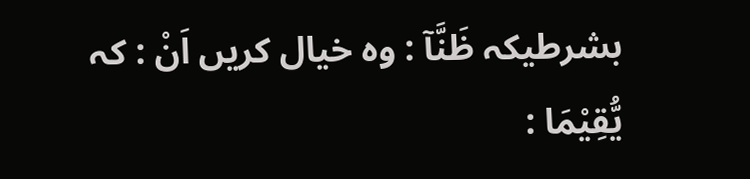بشرطیکہ ظَنَّآ : وہ خیال کریں اَنْ : کہ يُّقِيْمَا :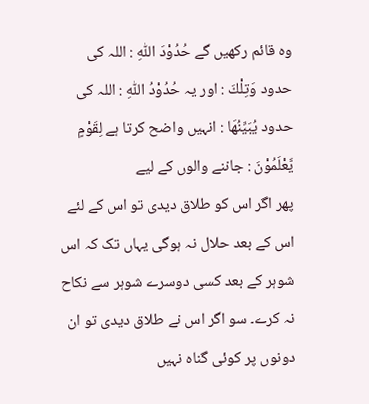وہ قائم رکھیں گے حُدُوْدَ اللّٰهِ : اللہ کی حدود وَتِلْكَ : اور یہ حُدُوْدُ اللّٰهِ : اللہ کی حدود يُبَيِّنُھَا : انہیں واضح کرتا ہے لِقَوْمٍ يَّعْلَمُوْنَ : جاننے والوں کے لیے
پھر اگر اس کو طلاق دیدی تو اس کے لئے اس کے بعد حلال نہ ہوگی یہاں تک کہ اس شوہر کے بعد کسی دوسرے شوہر سے نکاح نہ کرے۔ سو اگر اس نے طلاق دیدی تو ان دونوں پر کوئی گناہ نہیں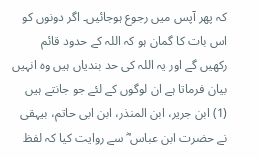کہ پھر آپس میں رجوع ہوجائیں۔ اگر دونوں کو اس بات کا گمان ہو کہ اللہ کے حدود قائم رکھیں گے اور یہ اللہ کی حد بندیاں ہیں وہ انہیں بیان فرماتا ہے ان لوگوں کے لئے جو جانتے ہیں
(1) ابن جریر، ابن المنذر، ابن ابی حاتم، بیہقی نے حضرت ابن عباس ؓ سے روایت کیا کہ لفظ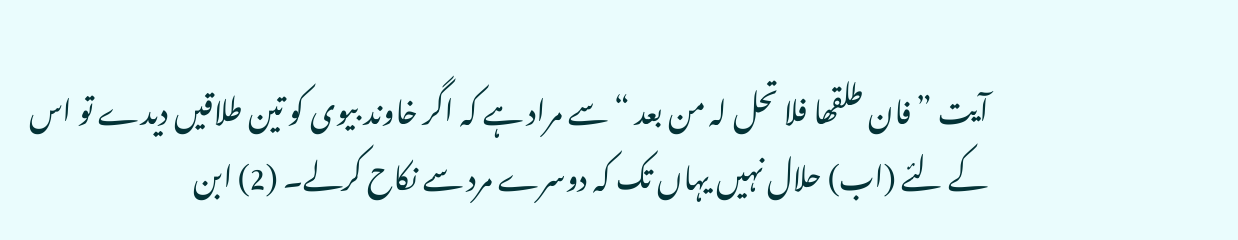آیت ” فان طلقھا فلا تحل لہ من بعد “ سے مراد ہے کہ اگر خاوند بیوی کو تین طلاقیں دیدے تو اس کے لئے (اب) حلال نہیں یہاں تک کہ دوسرے مرد سے نکاح کرلے۔ (2) ابن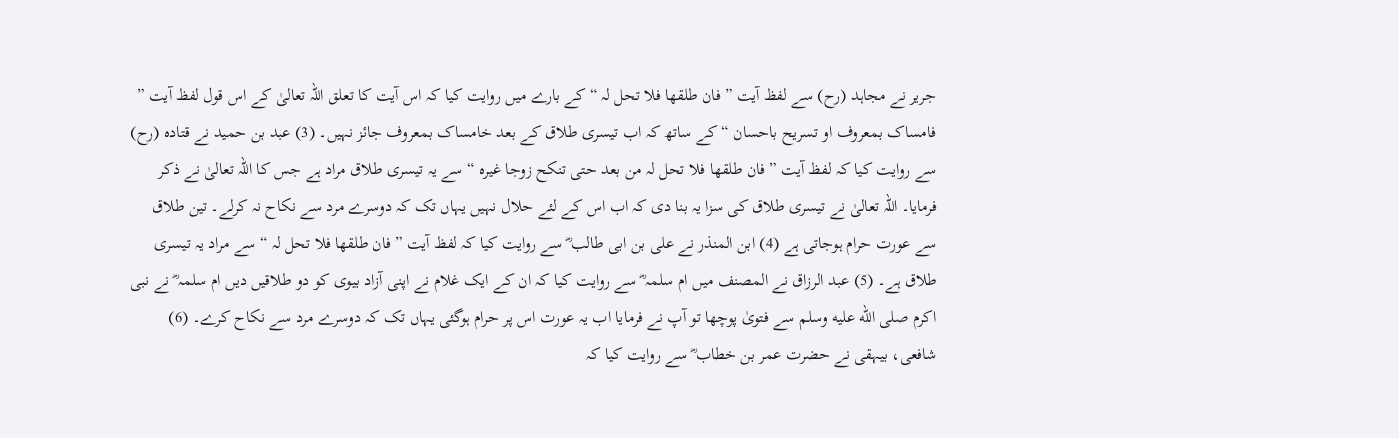جریر نے مجاہد (رح) سے لفظ آیت ” فان طلقھا فلا تحل لہ “ کے بارے میں روایت کیا کہ اس آیت کا تعلق اللہ تعالیٰ کے اس قول لفظ آیت ” فامساک بمعروف او تسریح باحسان “ کے ساتھ کہ اب تیسری طلاق کے بعد خامساک بمعروف جائز نہیں۔ (3) عبد بن حمید نے قتادہ (رح) سے روایت کیا کہ لفظ آیت ” فان طلقھا فلا تحل لہ من بعد حتی تنکح زوجا غیرہ “ سے یہ تیسری طلاق مراد ہے جس کا اللہ تعالیٰ نے ذکر فرمایا۔ اللہ تعالیٰ نے تیسری طلاق کی سزا یہ بنا دی کہ اب اس کے لئے حلال نہیں یہاں تک کہ دوسرے مرد سے نکاح نہ کرلے۔ تین طلاق سے عورت حرام ہوجاتی ہے (4) ابن المنذر نے علی بن ابی طالب ؓ سے روایت کیا کہ لفظ آیت ” فان طلقھا فلا تحل لہ “ سے مراد یہ تیسری طلاق ہے۔ (5) عبد الرزاق نے المصنف میں ام سلمہ ؓ سے روایت کیا کہ ان کے ایک غلام نے اپنی آزاد بیوی کو دو طلاقیں دیں ام سلمہ ؓ نے نبی اکرم صلى الله عليه وسلم سے فتویٰ پوچھا تو آپ نے فرمایا اب یہ عورت اس پر حرام ہوگئی یہاں تک کہ دوسرے مرد سے نکاح کرے۔ (6) شافعی، بیہقی نے حضرت عمر بن خطاب ؓ سے روایت کیا کہ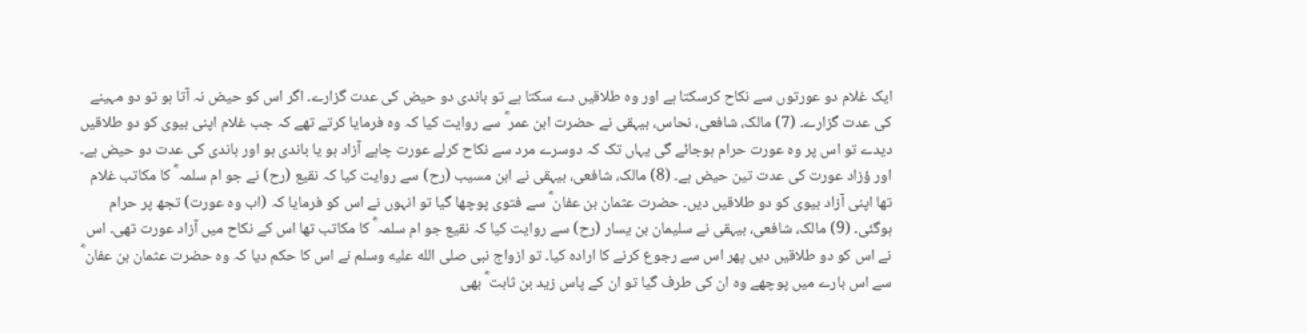ایک غلام دو عورتوں سے نکاح کرسکتا ہے اور وہ طلاقیں دے سکتا ہے تو باندی دو حیض کی عدت گزارے۔ اگر اس کو حیض نہ آتا ہو تو دو مہینے کی عدت گزارے۔ (7) مالک، شافعی، نحاس، بیہقی نے حضرت ابن عمر ؓ سے روایت کیا کہ وہ فرمایا کرتے تھے کہ جب غلام اپنی بیوی کو دو طلاقیں دیدے تو اس پر وہ عورت حرام ہوجائے گی یہاں تک کہ دوسرے مرد سے نکاح کرلے عورت چاہے آزاد ہو یا باندی ہو اور باندی کی عدت دو حیض ہے۔ اور ؤزاد عورت کی عدت تین حیض ہے۔ (8) مالک، شافعی، بیہقی نے ابن مسیب (رح) سے روایت کیا کہ نقیع (رح) نے جو ام سلمہ ؓ کا مکاتب غلام تھا اپنی آزاد بیوی کو دو طلاقیں دیں۔ حضرت عثمان بن عفان ؓ سے فتوی پوچھا گیا تو انہوں نے اس کو فرمایا کہ (اب وہ عورت) تجھ پر حرام ہوگئی۔ (9) مالک، شافعی، بیہقی نے سلیمان بن یسار (رح) سے روایت کیا کہ نقیع جو ام سلمہ ؓ کا مکاتب تھا اس کے نکاح میں آزاد عورت تھی۔ اس نے اس کو دو طلاقیں دیں پھر اس سے رجوع کرنے کا ارادہ کیا۔ تو ازواج نبی صلى الله عليه وسلم نے اس کا حکم دیا کہ وہ حضرت عثمان بن عفان ؓ سے اس بارے میں پوچھے وہ ان کی طرف گیا تو ان کے پاس زید بن ثابت ؓ بھی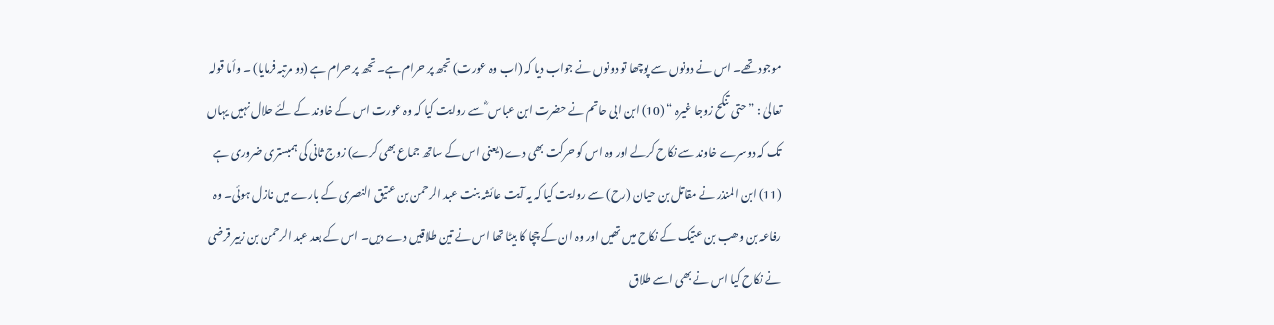موجود تھے۔ اس نے دونوں سے پوچھا تو دونوں نے جواب دیا کہ (اب وہ عورت) تجھ پر حرام ہے۔ تجھ پر حرام ہے (دو مرتبہ فرمایا) ۔ وأما قولہ تعالیٰ : ” حتی تنکح زوجا غیرہ “ (10) ابن ابی حاتم نے حضرت ابن عباس ؓ سے روایت کیا کہ وہ عورت اس کے خاوند کے لئے حلال نہیں یہاں تک کہ دوسرے خاوند سے نکاح کرلے اور وہ اس کو حرکت بھی دے (یعنی اس کے ساتھ جماع بھی کرے) زوج ثانی کی ہمبستری ضروری ہے (11) ابن المنذر نے مقاتل بن حیان (رح) سے روایت کیا کہ یہ آیت عائشہ بنت عبد الرحمن بن عتیق النصری کے بارے میں نازل ہوئی۔ وہ رفاعہ بن وھب بن عتیک کے نکاح میں تھیں اور وہ ان کے چچا کا بیٹا تھا اس نے تین طلاقیں دے دیں۔ اس کے بعد عبد الرحمن بن زبیر قرضی نے نکاح کیا اس نے بھی اسے طلاق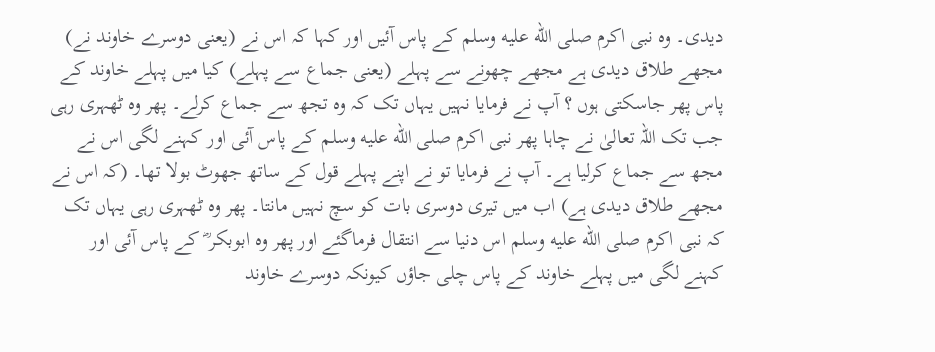دیدی۔ وہ نبی اکرم صلى الله عليه وسلم کے پاس آئیں اور کہا کہ اس نے (یعنی دوسرے خاوند نے) مجھے طلاق دیدی ہے مجھے چھونے سے پہلے (یعنی جماع سے پہلے) کیا میں پہلے خاوند کے پاس پھر جاسکتی ہوں ؟ آپ نے فرمایا نہیں یہاں تک کہ وہ تجھ سے جماع کرلے۔ پھر وہ ٹھہری رہی جب تک اللہ تعالیٰ نے چاہا پھر نبی اکرم صلى الله عليه وسلم کے پاس آئی اور کہنے لگی اس نے مجھ سے جماع کرلیا ہے۔ آپ نے فرمایا تو نے اپنے پہلے قول کے ساتھ جھوٹ بولا تھا۔ (کہ اس نے مجھے طلاق دیدی ہے) اب میں تیری دوسری بات کو سچ نہیں مانتا۔ پھر وہ ٹھہری رہی یہاں تک کہ نبی اکرم صلى الله عليه وسلم اس دنیا سے انتقال فرماگئے اور پھر وہ ابوبکر ؓ کے پاس آئی اور کہنے لگی میں پہلے خاوند کے پاس چلی جاؤں کیونکہ دوسرے خاوند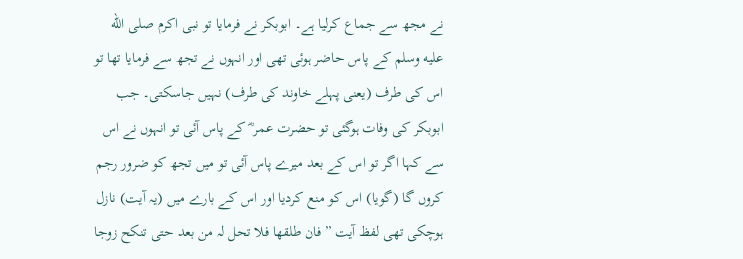نے مجھ سے جماع کرلیا ہے۔ ابوبکر نے فرمایا تو نبی اکرم صلى الله عليه وسلم کے پاس حاضر ہوئی تھی اور انہوں نے تجھ سے فرمایا تھا تو اس کی طرف (یعنی پہلے خاوند کی طرف) نہیں جاسکتی۔ جب ابوبکر کی وفات ہوگئی تو حضرت عمر ؓ کے پاس آئی تو انہوں نے اس سے کہا اگر تو اس کے بعد میرے پاس آئی تو میں تجھ کو ضرور رجم کروں گا (گویا) اس کو منع کردیا اور اس کے بارے میں (یہ آیت) نازل ہوچکی تھی لفظ آیت ” فان طلقھا فلا تحل لہ من بعد حتی تنکح زوجا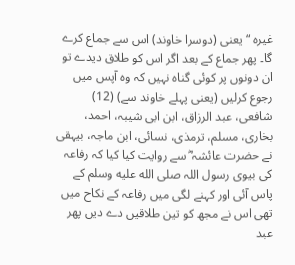غیرہ “ یعنی (دوسرا خاوند) اس سے جماع کرے گا۔ پھر جماع کے بعد اگر اس کو طلاق دیدے تو ان دونوں پر کوئی گناہ نہیں کہ وہ آپس میں رجوع کرلیں (یعنی پہلے خاوند سے) (12) شافعی، عبد الرزاق، ابن ابی شیبہ، احمد، بخاری، مسلم، ترمذی، نسائی، ابن ماجہ، بیہقی نے حضرت عائشہ ؓ سے روایت کیا کیا کہ رفاعہ کی بیوی رسول اللہ صلى الله عليه وسلم کے پاس آئی اور کہنے لگی میں رفاعہ کے نکاح میں تھی اس نے مجھ کو تین طلاقیں دے دیں پھر عبد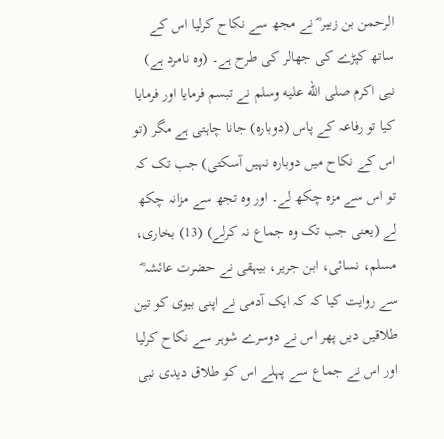الرحمن بن زبیر ؓ نے مجھ سے نکاح کرلیا اس کے ساتھ کپڑے کی جھالر کی طرح ہے۔ (وہ نامرد ہے) نبی اکرم صلى الله عليه وسلم نے تبسم فرمایا اور فرمایا کیا تو رفاعہ کے پاس (دوبارہ) جانا چاہتی ہے مگر (تو اس کے نکاح میں دوبارہ نہیں آسکتی) جب تک کہ تو اس سے مزہ چکھ لے۔ اور وہ تجھ سے مزانہ چکھ لے (یعنی جب تک وہ جماع نہ کرلے) (13) بخاری، مسلم، نسائی، ابن جریر، بیہقی نے حضرت عائشہ ؓ سے روایت کیا کہ کہ ایک آدمی نے اپنی بیوی کو تین طلاقیں دیں پھر اس نے دوسرے شوہر سے نکاح کرلیا اور اس نے جماع سے پہلے اس کو طلاق دیدی نبی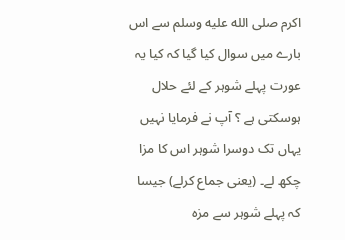اکرم صلى الله عليه وسلم سے اس بارے میں سوال کیا گیا کہ کیا یہ عورت پہلے شوہر کے لئے حلال ہوسکتی ہے ؟ آپ نے فرمایا نہیں یہاں تک دوسرا شوہر اس کا مزا چکھ لے۔ (یعنی جماع کرلے) جیسا کہ پہلے شوہر سے مزہ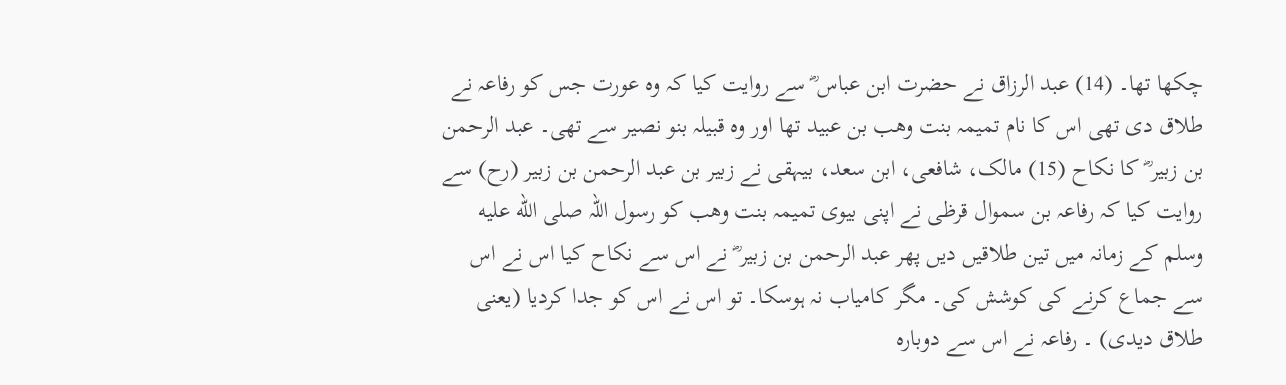چکھا تھا۔ (14) عبد الرزاق نے حضرت ابن عباس ؓ سے روایت کیا کہ وہ عورت جس کو رفاعہ نے طلاق دی تھی اس کا نام تمیمہ بنت وھب بن عبید تھا اور وہ قبیلہ بنو نصیر سے تھی۔ عبد الرحمن بن زبیر ؓ کا نکاح (15) مالک، شافعی، ابن سعد، بیہقی نے زبیر بن عبد الرحمن بن زبیر (رح) سے روایت کیا کہ رفاعہ بن سموال قرظی نے اپنی بیوی تمیمہ بنت وھب کو رسول اللہ صلى الله عليه وسلم کے زمانہ میں تین طلاقیں دیں پھر عبد الرحمن بن زبیر ؓ نے اس سے نکاح کیا اس نے اس سے جماع کرنے کی کوشش کی۔ مگر کامیاب نہ ہوسکا۔ تو اس نے اس کو جدا کردیا (یعنی طلاق دیدی) ۔ رفاعہ نے اس سے دوبارہ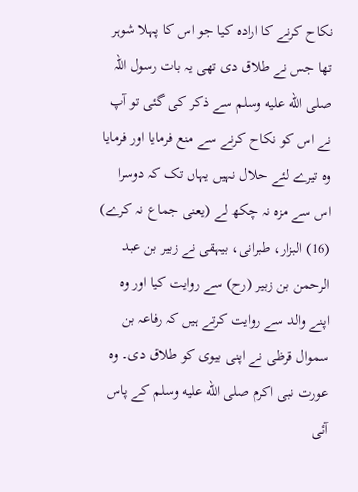نکاح کرنے کا ارادہ کیا جو اس کا پہلا شوہر تھا جس نے طلاق دی تھی یہ بات رسول اللہ صلى الله عليه وسلم سے ذکر کی گئی تو آپ نے اس کو نکاح کرنے سے منع فرمایا اور فرمایا وہ تیرے لئے حلال نہیں یہاں تک کہ دوسرا اس سے مزہ نہ چکھ لے (یعنی جماع نہ کرے) (16) البزار، طبرانی، بیہقی نے زبیر بن عبد الرحمن بن زبیر (رح) سے روایت کیا اور وہ اپنے والد سے روایت کرتے ہیں کہ رفاعہ بن سموال قرظی نے اپنی بیوی کو طلاق دی۔ وہ عورت نبی اکرم صلى الله عليه وسلم کے پاس آئی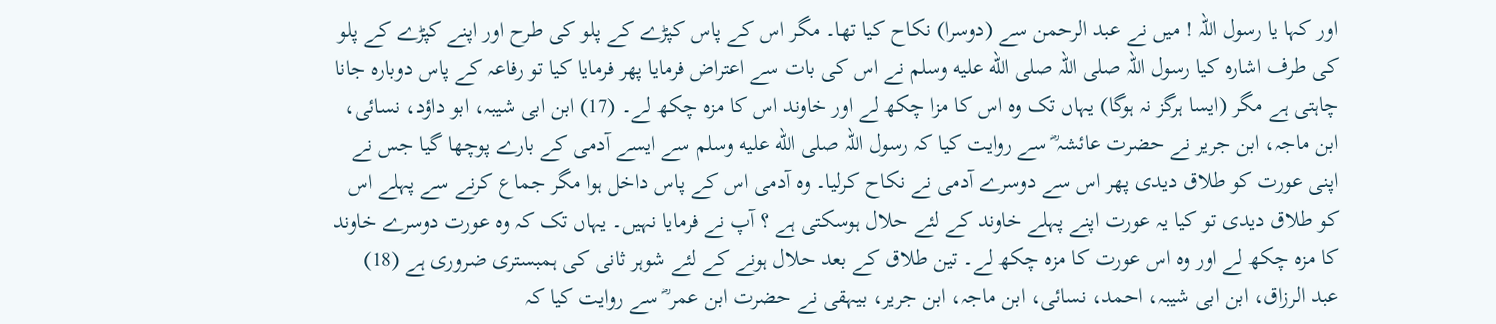اور کہا یا رسول اللہ ! میں نے عبد الرحمن سے (دوسرا) نکاح کیا تھا۔ مگر اس کے پاس کپڑے کے پلو کی طرح اور اپنے کپڑے کے پلو کی طرف اشارہ کیا رسول اللہ صلی اللہ صلى الله عليه وسلم نے اس کی بات سے اعتراض فرمایا پھر فرمایا کیا تو رفاعہ کے پاس دوبارہ جانا چاہتی ہے مگر (ایسا ہرگز نہ ہوگا) یہاں تک وہ اس کا مزا چکھ لے اور خاوند اس کا مزہ چکھ لے۔ (17) ابن ابی شیبہ، ابو داؤد، نسائی، ابن ماجہ، ابن جریر نے حضرت عائشہ ؓ سے روایت کیا کہ رسول اللہ صلى الله عليه وسلم سے ایسے آدمی کے بارے پوچھا گیا جس نے اپنی عورت کو طلاق دیدی پھر اس سے دوسرے آدمی نے نکاح کرلیا۔ وہ آدمی اس کے پاس داخل ہوا مگر جماع کرنے سے پہلے اس کو طلاق دیدی تو کیا یہ عورت اپنے پہلے خاوند کے لئے حلال ہوسکتی ہے ؟ آپ نے فرمایا نہیں۔ یہاں تک کہ وہ عورت دوسرے خاوند کا مزہ چکھ لے اور وہ اس عورت کا مزہ چکھ لے۔ تین طلاق کے بعد حلال ہونے کے لئے شوہر ثانی کی ہمبستری ضروری ہے (18) عبد الرزاق، ابن ابی شیبہ، احمد، نسائی، ابن ماجہ، ابن جریر، بیہقی نے حضرت ابن عمر ؓ سے روایت کیا کہ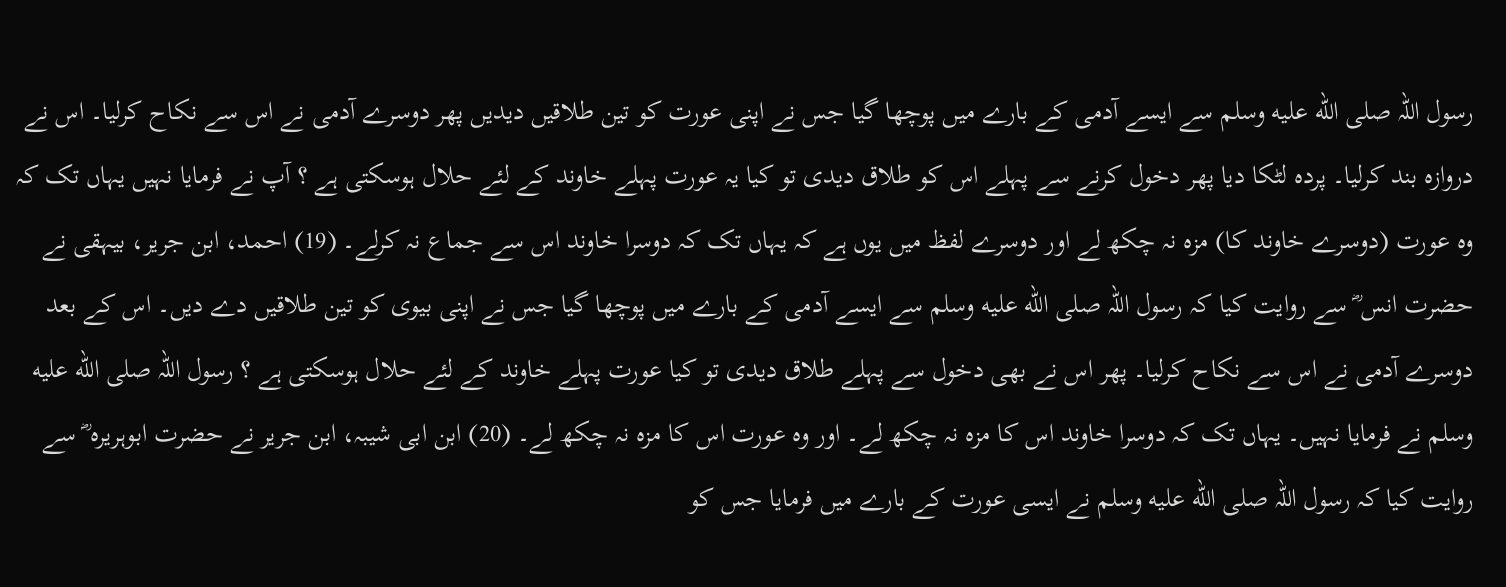رسول اللہ صلى الله عليه وسلم سے ایسے آدمی کے بارے میں پوچھا گیا جس نے اپنی عورت کو تین طلاقیں دیدیں پھر دوسرے آدمی نے اس سے نکاح کرلیا۔ اس نے دروازہ بند کرلیا۔ پردہ لٹکا دیا پھر دخول کرنے سے پہلے اس کو طلاق دیدی تو کیا یہ عورت پہلے خاوند کے لئے حلال ہوسکتی ہے ؟ آپ نے فرمایا نہیں یہاں تک کہ وہ عورت (دوسرے خاوند کا) مزہ نہ چکھ لے اور دوسرے لفظ میں یوں ہے کہ یہاں تک کہ دوسرا خاوند اس سے جماع نہ کرلے۔ (19) احمد، ابن جریر، بیہقی نے حضرت انس ؓ سے روایت کیا کہ رسول اللہ صلى الله عليه وسلم سے ایسے آدمی کے بارے میں پوچھا گیا جس نے اپنی بیوی کو تین طلاقیں دے دیں۔ اس کے بعد دوسرے آدمی نے اس سے نکاح کرلیا۔ پھر اس نے بھی دخول سے پہلے طلاق دیدی تو کیا عورت پہلے خاوند کے لئے حلال ہوسکتی ہے ؟ رسول اللہ صلى الله عليه وسلم نے فرمایا نہیں۔ یہاں تک کہ دوسرا خاوند اس کا مزہ نہ چکھ لے۔ اور وہ عورت اس کا مزہ نہ چکھ لے۔ (20) ابن ابی شیبہ، ابن جریر نے حضرت ابوہریرہ ؓ سے روایت کیا کہ رسول اللہ صلى الله عليه وسلم نے ایسی عورت کے بارے میں فرمایا جس کو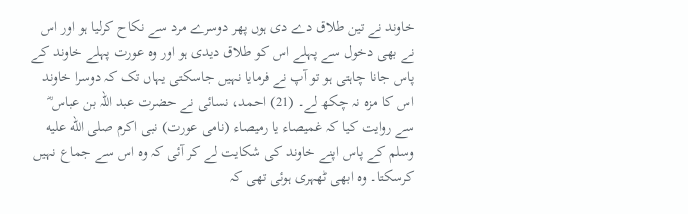خاوند نے تین طلاق دے دی ہوں پھر دوسرے مرد سے نکاح کرلیا ہو اور اس نے بھی دخول سے پہلے اس کو طلاق دیدی ہو اور وہ عورت پہلے خاوند کے پاس جانا چاہتی ہو تو آپ نے فرمایا نہیں جاسکتی یہاں تک کہ دوسرا خاوند اس کا مزہ نہ چکھ لے۔ (21) احمد، نسائی نے حضرت عبد اللہ بن عباس ؓ سے روایت کیا کہ غمیصاء یا رمیصاء (نامی عورت) نبی اکرم صلى الله عليه وسلم کے پاس اپنے خاوند کی شکایت لے کر آئی کہ وہ اس سے جماع نہیں کرسکتا۔ وہ ابھی ٹھہری ہوئی تھی کہ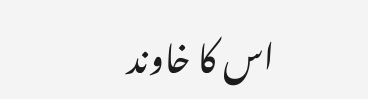اس کا خاوند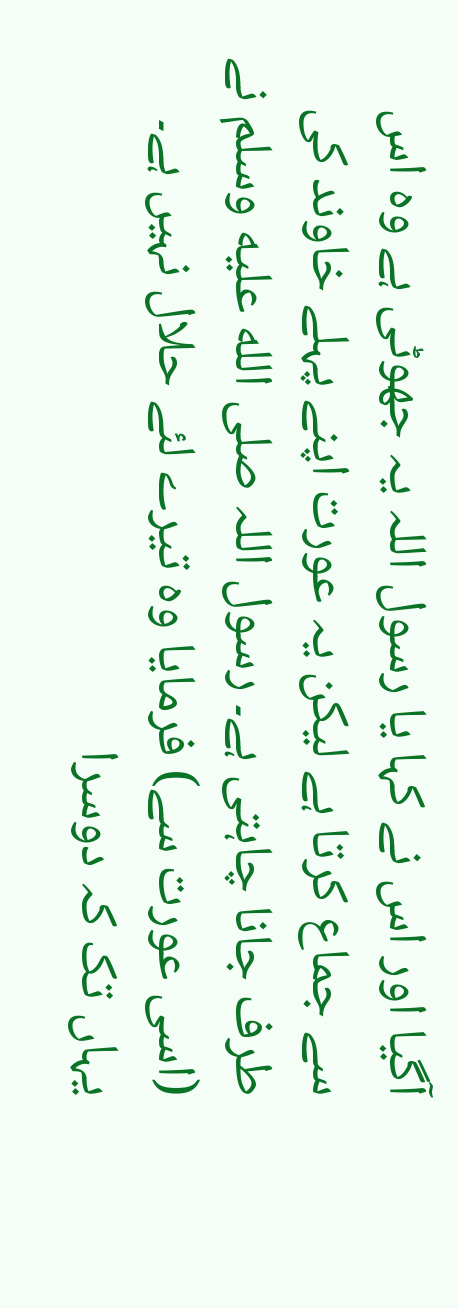آگیا اور اس نے کہا یا رسول اللہ یہ جھوٹی ہے وہ اس سے جماع کرتا ہے لیکن یہ عورت اپنے پہلے خاوند کی طرف جانا چاہتی ہے۔ رسول اللہ صلى الله عليه وسلم نے (اسی عورت سے) فرمایا وہ تیرے لئے حلال نہیں ہے۔ یہاں تک کہ دوسرا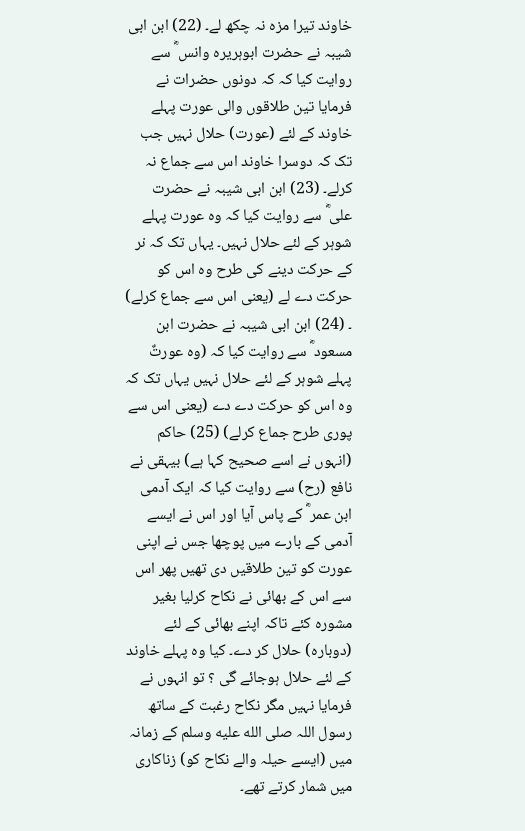خاوند تیرا مزہ نہ چکھ لے۔ (22) ابن ابی شیبہ نے حضرت ابوہریرہ وانس ؓ سے روایت کیا کہ کہ دونوں حضرات نے فرمایا تین طلاقوں والی عورت پہلے خاوند کے لئے (عورت) حلال نہیں جب تک کہ دوسرا خاوند اس سے جماع نہ کرلے۔ (23) ابن ابی شیبہ نے حضرت علی ؓ سے روایت کیا کہ وہ عورت پہلے شوہر کے لئے حلال نہیں۔ یہاں تک کہ نر کے حرکت دینے کی طرح وہ اس کو حرکت دے لے (یعنی اس سے جماع کرلے) ۔ (24) ابن ابی شیبہ نے حضرت ابن مسعود ؓ سے روایت کیا کہ (وہ عورتٌ پہلے شوہر کے لئے حلال نہیں یہاں تک کہ وہ اس کو حرکت دے دے (یعنی اس سے پوری طرح جماع کرلے) (25) حاکم (انہوں نے اسے صحیح کہا ہے) بیہقی نے نافع (رح) سے روایت کیا کہ ایک آدمی ابن عمر ؓ کے پاس آیا اور اس نے ایسے آدمی کے بارے میں پوچھا جس نے اپنی عورت کو تین طلاقیں دی تھیں پھر اس سے اس کے بھائی نے نکاح کرلیا بغیر مشورہ کئے تاکہ اپنے بھائی کے لئے (دوبارہ) حلال کر دے۔ کیا وہ پہلے خاوند کے لئے حلال ہوجائے گی ؟ تو انہوں نے فرمایا نہیں مگر نکاح رغبت کے ساتھ رسول اللہ صلى الله عليه وسلم کے زمانہ میں (ایسے حیلہ والے نکاح کو) زناکاری میں شمار کرتے تھے۔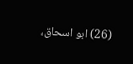(26) ابو اسحاق،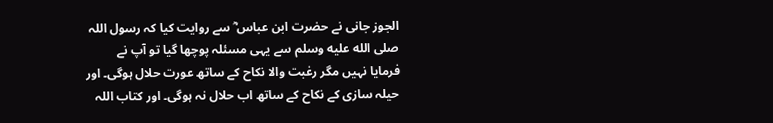الجوز جانی نے حضرت ابن عباس ؓ سے روایت کیا کہ رسول اللہ صلى الله عليه وسلم سے یہی مسئلہ پوچھا گیا تو آپ نے فرمایا نہیں مگر رغبت والا نکاح کے ساتھ عورت حلال ہوگی۔ اور حیلہ سازی کے نکاح کے ساتھ اب حلال نہ ہوگی۔ اور کتاب اللہ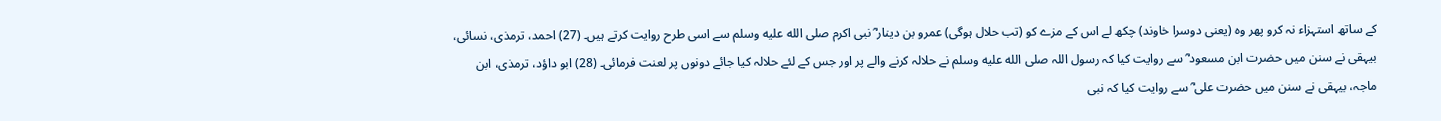کے ساتھ استہزاء نہ کرو پھر وہ (یعنی دوسرا خاوند) چکھ لے اس کے مزے کو (تب حلال ہوگی) عمرو بن دینار ؓ نبی اکرم صلى الله عليه وسلم سے اسی طرح روایت کرتے ہیں۔ (27) احمد، ترمذی، نسائی، بیہقی نے سنن میں حضرت ابن مسعود ؓ سے روایت کیا کہ رسول اللہ صلى الله عليه وسلم نے حلالہ کرنے والے پر اور جس کے لئے حلالہ کیا جائے دونوں پر لعنت فرمائی۔ (28) ابو داؤد، ترمذی، ابن ماجہ، بیہقی نے سنن میں حضرت علی ؓ سے روایت کیا کہ نبی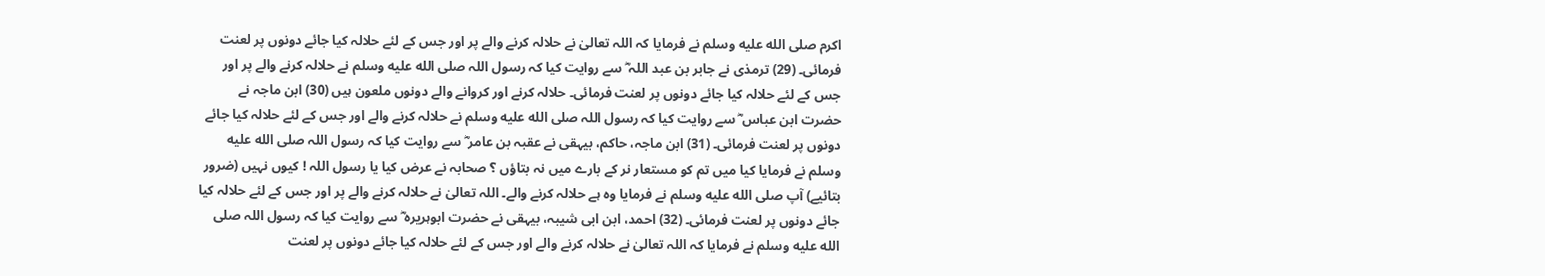اکرم صلى الله عليه وسلم نے فرمایا کہ اللہ تعالیٰ نے حلالہ کرنے والے پر اور جس کے لئے حلالہ کیا جائے دونوں پر لعنت فرمائی۔ (29) ترمذی نے جابر بن عبد اللہ ؓ سے روایت کیا کہ رسول اللہ صلى الله عليه وسلم نے حلالہ کرنے والے پر اور جس کے لئے حلالہ کیا جائے دونوں پر لعنت فرمائی۔ حلالہ کرنے اور کروانے والے دونوں ملعون ہیں (30) ابن ماجہ نے حضرت ابن عباس ؓ سے روایت کیا کہ رسول اللہ صلى الله عليه وسلم نے حلالہ کرنے والے اور جس کے لئے حلالہ کیا جائے دونوں پر لعنت فرمائی۔ (31) ابن ماجہ، حاکم، بیہقی نے عقبہ بن عامر ؓ سے روایت کیا کہ رسول اللہ صلى الله عليه وسلم نے فرمایا کیا میں تم کو مستعار نر کے بارے میں نہ بتاؤں ؟ صحابہ نے عرض کیا یا رسول اللہ ! کیوں نہیں (ضرور بتائیے) آپ صلى الله عليه وسلم نے فرمایا وہ ہے حلالہ کرنے والے۔ اللہ تعالیٰ نے حلالہ کرنے والے پر اور جس کے لئے حلالہ کیا جائے دونوں پر لعنت فرمائی۔ (32) احمد، ابن ابی شیبہ، بیہقی نے حضرت ابوہریرہ ؓ سے روایت کیا کہ رسول اللہ صلى الله عليه وسلم نے فرمایا کہ اللہ تعالیٰ نے حلالہ کرنے والے اور جس کے لئے حلالہ کیا جائے دونوں پر لعنت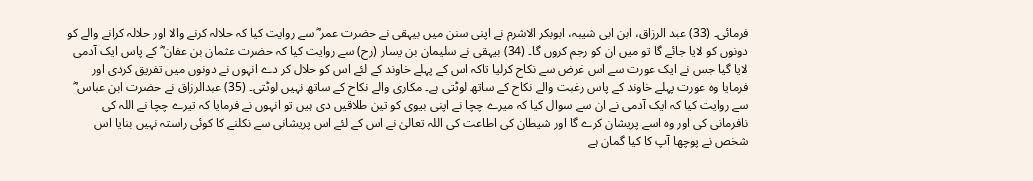فرمائی۔ (33) عبد الرزاق، ابن ابی شیبہ، ابوبکر الاشرم نے اپنی سنن میں بیہقی نے حضرت عمر ؓ سے روایت کیا کہ حلالہ کرنے والا اور حلالہ کرانے والے کو دونوں کو لایا جائے گا تو میں ان کو رجم کروں گا۔ (34) بیہقی نے سلیمان بن یسار (رح) سے روایت کیا کہ حضرت عثمان بن عفان ؓ کے پاس ایک آدمی لایا گیا جس نے ایک عورت سے اس غرض سے نکاح کرلیا تاکہ اس کے پہلے خاوند کے لئے اس کو حلال کر دے انہوں نے دونوں میں تفریق کردی اور فرمایا وہ عورت پہلے خاوند کے پاس رغبت والے نکاح کے ساتھ لوٹتی ہے۔ مکاری والے نکاح کے ساتھ نہیں لوٹتی۔ (35) عبدالرزاق نے حضرت ابن عباس ؓ سے روایت کیا کہ ایک آدمی نے ان سے سوال کیا کہ میرے چچا نے اپنی بیوی کو تین طلاقیں دی ہیں تو انہوں نے فرمایا کہ تیرے چچا نے اللہ کی نافرمانی کی اور وہ اسے پریشان کرے گا اور شیطان کی اطاعت کی اللہ تعالیٰ نے اس کے لئے اس پریشانی سے نکلنے کا کوئی راستہ نہیں بنایا اس شخص نے پوچھا آپ کا کیا گمان ہے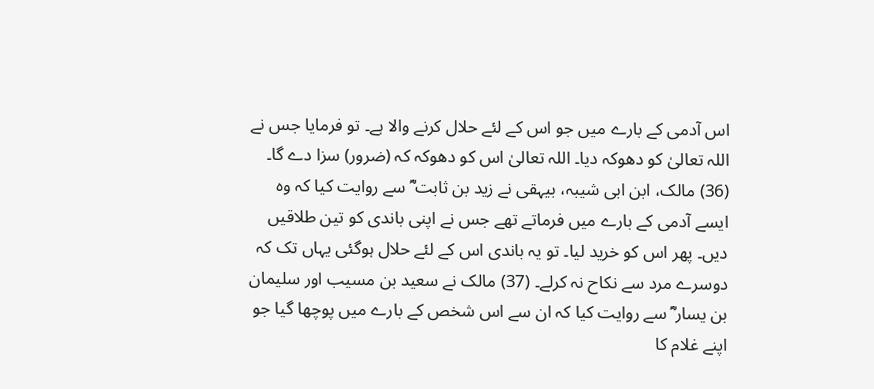اس آدمی کے بارے میں جو اس کے لئے حلال کرنے والا ہے۔ تو فرمایا جس نے اللہ تعالیٰ کو دھوکہ دیا۔ اللہ تعالیٰ اس کو دھوکہ کہ (ضرور) سزا دے گا۔ (36) مالک، ابن ابی شیبہ، بیہقی نے زید بن ثابت ؓ سے روایت کیا کہ وہ ایسے آدمی کے بارے میں فرماتے تھے جس نے اپنی باندی کو تین طلاقیں دیں۔ پھر اس کو خرید لیا۔ تو یہ باندی اس کے لئے حلال ہوگئی یہاں تک کہ دوسرے مرد سے نکاح نہ کرلے۔ (37) مالک نے سعید بن مسیب اور سلیمان بن یسار ؓ سے روایت کیا کہ ان سے اس شخص کے بارے میں پوچھا گیا جو اپنے غلام کا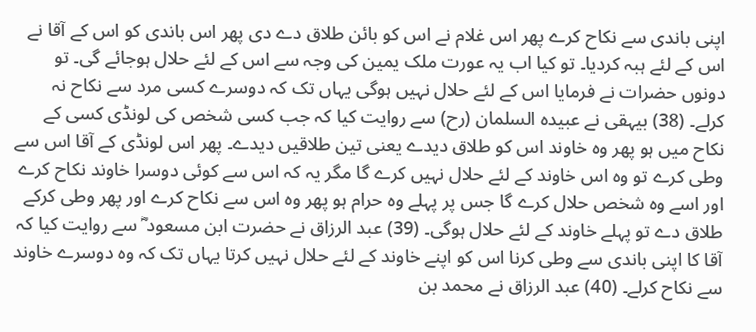اپنی باندی سے نکاح کرے پھر اس غلام نے اس کو بائن طلاق دے دی پھر اس باندی کو اس کے آقا نے اس کے لئے ہبہ کردیا۔ تو کیا اب یہ عورت ملک یمین کی وجہ سے اس کے لئے حلال ہوجائے گی۔ تو دونوں حضرات نے فرمایا اس کے لئے حلال نہیں ہوگی یہاں تک کہ دوسرے کسی مرد سے نکاح نہ کرلے۔ (38) بیہقی نے عبیدہ السلمان (رح) سے روایت کیا کہ جب کسی شخص کی لونڈی کسی کے نکاح میں ہو پھر وہ خاوند اس کو طلاق دیدے یعنی تین طلاقیں دیدے۔ پھر اس لونڈی کے آقا اس سے وطی کرے تو وہ اس خاوند کے لئے حلال نہیں کرے گا مگر یہ کہ اس سے کوئی دوسرا خاوند نکاح کرے اور اسے وہ شخص حلال کرے گا جس پر پہلے وہ حرام ہو پھر وہ اس سے نکاح کرے اور پھر وطی کرکے طلاق دے تو پہلے خاوند کے لئے حلال ہوگی۔ (39) عبد الرزاق نے حضرت ابن مسعود ؓ سے روایت کیا کہ آقا کا اپنی باندی سے وطی کرنا اس کو اپنے خاوند کے لئے حلال نہیں کرتا یہاں تک کہ وہ دوسرے خاوند سے نکاح کرلے۔ (40) عبد الرزاق نے محمد بن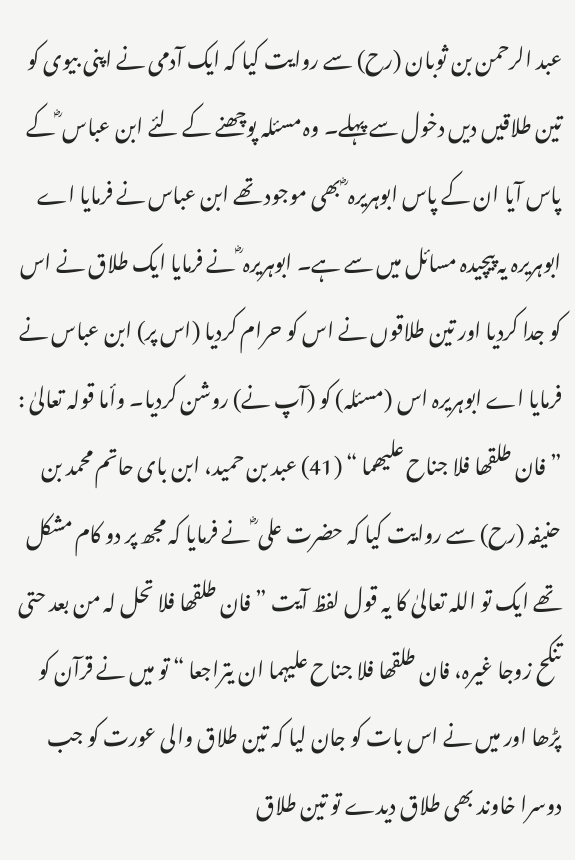عبد الرحمن بن ثوبان (رح) سے روایت کیا کہ ایک آدمی نے اپنی بیوی کو تین طلاقیں دیں دخول سے پہلے۔ وہ مسئلہ پوچھنے کے لئے ابن عباس ؓ کے پاس آیا ان کے پاس ابوہریرہ ؓ بھی موجود تھے ابن عباس نے فرمایا اے ابوہریرہ یہ پیچیدہ مسائل میں سے ہے۔ ابوہریرہ ؓ نے فرمایا ایک طلاق نے اس کو جدا کردیا اور تین طلاقوں نے اس کو حرام کردیا (اس پر) ابن عباس نے فرمایا اے ابوہریرہ اس (مسئلہ) کو (آپ نے) روشن کردیا۔ وأما قولہ تعالیٰ : ” فان طلقھا فلا جناح علیھما “ (41) عبد بن حمید، ابن بای حاتم محمد بن حنیفہ (رح) سے روایت کیا کہ حضرت علی ؓ نے فرمایا کہ مجھ پر دو کام مشکل تھے ایک تو اللہ تعالیٰ کا یہ قول لفظ آیت ” فان طلقھا فلا تحل لہ من بعد حتی تنکح زوجا غیرہ، فان طلقھا فلا جناح علیہما ان یتراجعا “ تو میں نے قرآن کو پڑھا اور میں نے اس بات کو جان لیا کہ تین طلاق والی عورت کو جب دوسرا خاوند بھی طلاق دیدے تو تین طلاق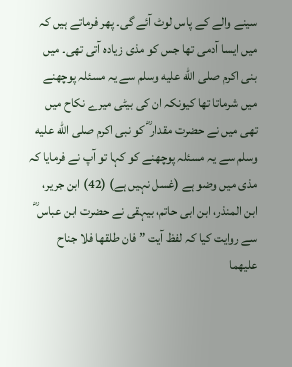سینے والے کے پاس لوٹ آئے گی۔ پھر فرماتے ہیں کہ میں ایسا آدمی تھا جس کو مذی زیادہ آتی تھی۔ میں بنی اکرم صلى الله عليه وسلم سے یہ مسئلہ پوچھنے میں شرماتا تھا کیونکہ ان کی بیٹی میرے نکاح میں تھی میں نے حضرت مقدار ؓ کو نبی اکرم صلى الله عليه وسلم سے یہ مسئلہ پوچھنے کو کہا تو آپ نے فرمایا کہ مذی میں وضو ہے (غسل نہیں ہے) (42) ابن جریر، ابن المنذر، ابن ابی حاتم، بیہقی نے حضرت ابن عباس ؓ سے روایت کیا کہ لفظ آیت ” فان طلقھا فلا جناح علیھما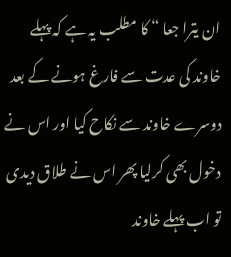ان یترا جعا “ کا مطلب یہ ہے کہ پہلے خاوند کی عدت سے فارغ ہونے کے بعد دوسرے خاوند سے نکاح کیا اور اس نے دخول بھی کرلیا پھر اس نے طلاق دیدی تو اب پہلے خاوند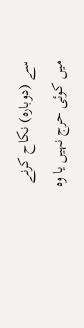سے (دوبارہ) نکاح کرنے میں کوئی حرج نہیں یا وہ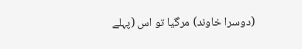(دوسرا خاوند) مرگیا تو اس (پہلے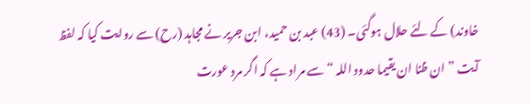خاوند) کے لئے حلال ہوگئی۔ (43) عبد بن حمید، ابن جریر نے مجاہد (رح) سے روایت کیا کہ لفظ آیت ” ان ظنا ان یقیما حدود اللہ “ سے مراد ہے کہ اگر مرد عورت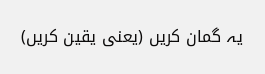یہ گمان کریں (یعنی یقین کریں)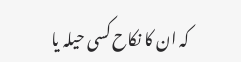کہ ان کا نکاح کسی حیلہ یا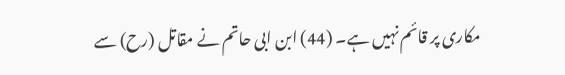مکاری پر قائم نہیں ہے۔ (44) ابن ابی حاتم نے مقاتل (رح) سے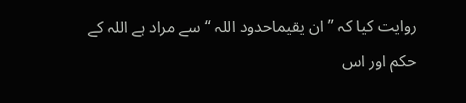روایت کیا کہ ” ان یقیماحدود اللہ “ سے مراد ہے اللہ کے حکم اور اس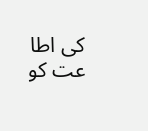کی اطا عت کو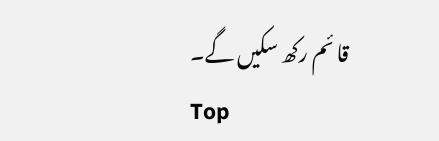قا ئم رکھ سکیں گے۔
Top